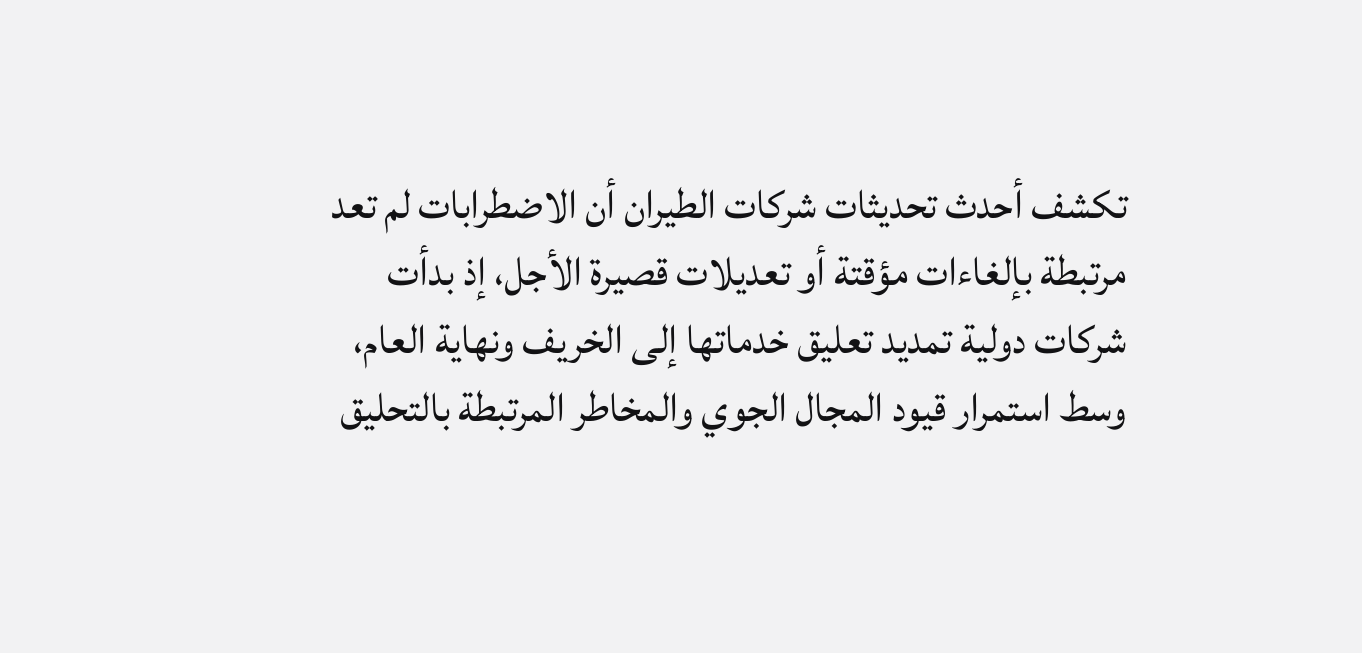تكشف أحدث تحديثات شركات الطيران أن الاضطرابات لم تعد مرتبطة بإلغاءات مؤقتة أو تعديلات قصيرة الأجل، إذ بدأت شركات دولية تمديد تعليق خدماتها إلى الخريف ونهاية العام، وسط استمرار قيود المجال الجوي والمخاطر المرتبطة بالتحليق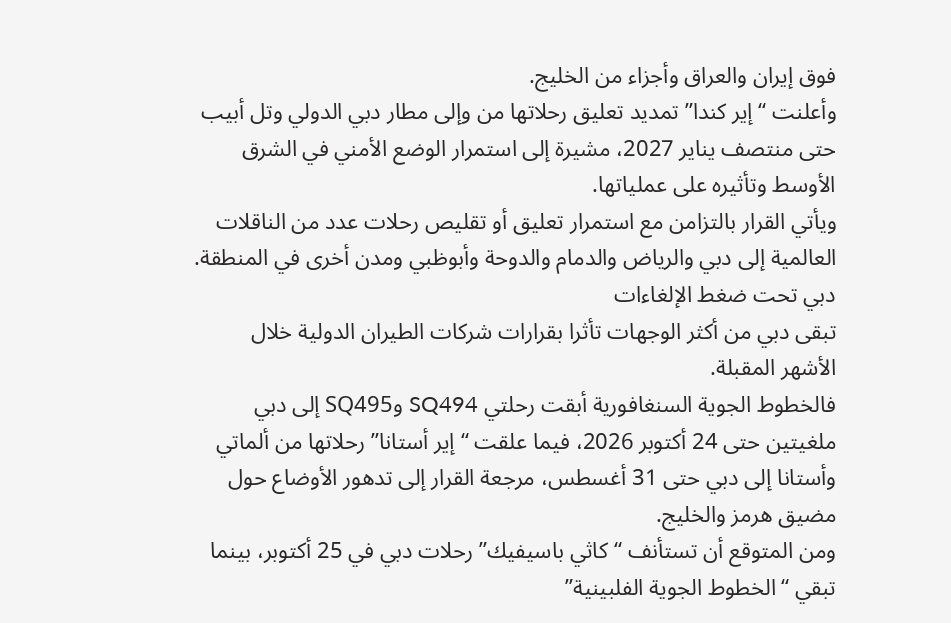فوق إيران والعراق وأجزاء من الخليج.
وأعلنت “إير كندا” تمديد تعليق رحلاتها من وإلى مطار دبي الدولي وتل أبيب حتى منتصف يناير 2027، مشيرة إلى استمرار الوضع الأمني في الشرق الأوسط وتأثيره على عملياتها.
ويأتي القرار بالتزامن مع استمرار تعليق أو تقليص رحلات عدد من الناقلات العالمية إلى دبي والرياض والدمام والدوحة وأبوظبي ومدن أخرى في المنطقة.
دبي تحت ضغط الإلغاءات
تبقى دبي من أكثر الوجهات تأثرا بقرارات شركات الطيران الدولية خلال الأشهر المقبلة.
فالخطوط الجوية السنغافورية أبقت رحلتي SQ494 وSQ495 إلى دبي ملغيتين حتى 24 أكتوبر 2026، فيما علقت “إير أستانا” رحلاتها من ألماتي وأستانا إلى دبي حتى 31 أغسطس، مرجعة القرار إلى تدهور الأوضاع حول مضيق هرمز والخليج.
ومن المتوقع أن تستأنف “كاثي باسيفيك” رحلات دبي في 25 أكتوبر، بينما تبقي “الخطوط الجوية الفلبينية”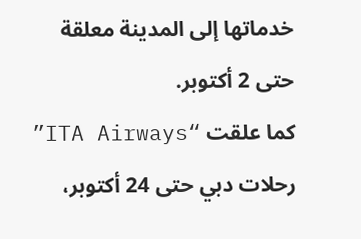خدماتها إلى المدينة معلقة حتى 2 أكتوبر.
كما علقت “ITA Airways” رحلات دبي حتى 24 أكتوبر،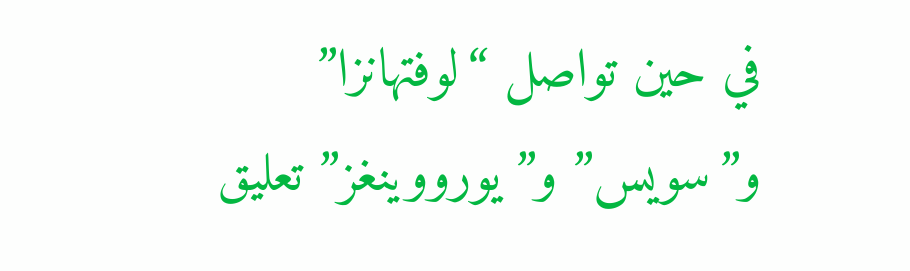في حين تواصل “لوفتهانزا” و”سويس” و”يورووينغز” تعليق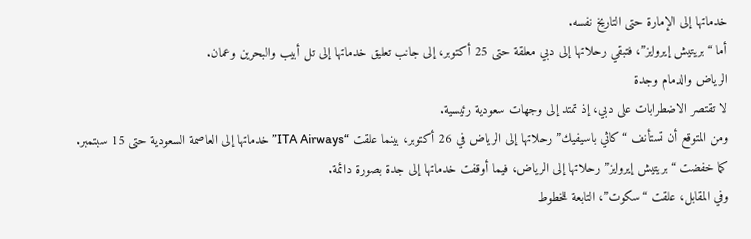خدماتها إلى الإمارة حتى التاريخ نفسه.
أما “بريتيش إيروايز”، فتبقي رحلاتها إلى دبي معلقة حتى 25 أكتوبر، إلى جانب تعليق خدماتها إلى تل أبيب والبحرين وعمان.
الرياض والدمام وجدة
لا تقتصر الاضطرابات على دبي، إذ تمتد إلى وجهات سعودية رئيسية.
ومن المتوقع أن تستأنف “كاثي باسيفيك” رحلاتها إلى الرياض في 26 أكتوبر، بينما علقت “ITA Airways” خدماتها إلى العاصمة السعودية حتى 15 سبتمبر.
كما خفضت “بريتيش إيروايز” رحلاتها إلى الرياض، فيما أوقفت خدماتها إلى جدة بصورة دائمة.
وفي المقابل، علقت “سكوت”، التابعة للخطوط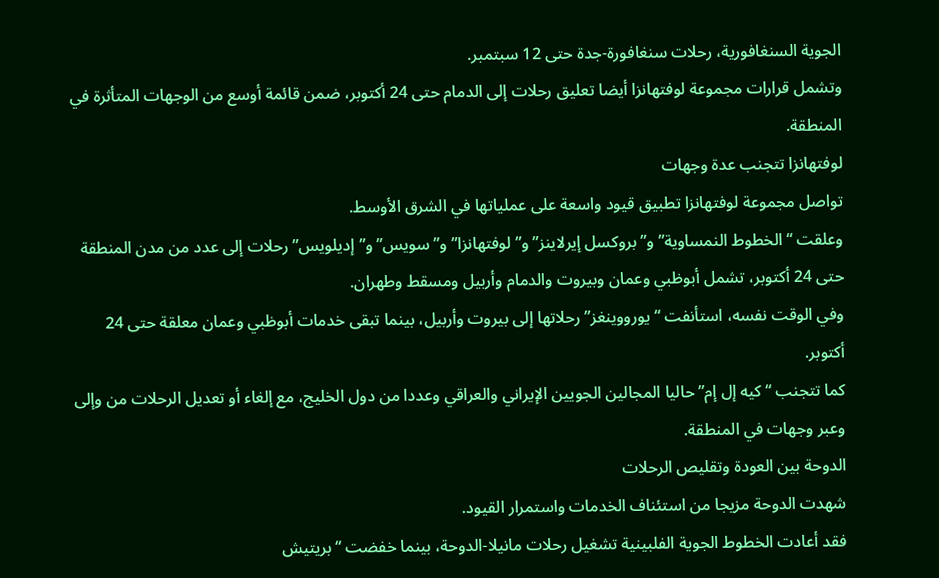الجوية السنغافورية، رحلات سنغافورة-جدة حتى 12 سبتمبر.
وتشمل قرارات مجموعة لوفتهانزا أيضا تعليق رحلات إلى الدمام حتى 24 أكتوبر، ضمن قائمة أوسع من الوجهات المتأثرة في المنطقة.
لوفتهانزا تتجنب عدة وجهات
تواصل مجموعة لوفتهانزا تطبيق قيود واسعة على عملياتها في الشرق الأوسط.
وعلقت “الخطوط النمساوية” و”بروكسل إيرلاينز” و”لوفتهانزا” و”سويس” و”إديلويس” رحلات إلى عدد من مدن المنطقة حتى 24 أكتوبر، تشمل أبوظبي وعمان وبيروت والدمام وأربيل ومسقط وطهران.
وفي الوقت نفسه، استأنفت “يورووينغز” رحلاتها إلى بيروت وأربيل، بينما تبقى خدمات أبوظبي وعمان معلقة حتى 24 أكتوبر.
كما تتجنب “كيه إل إم” حاليا المجالين الجويين الإيراني والعراقي وعددا من دول الخليج، مع إلغاء أو تعديل الرحلات من وإلى وعبر وجهات في المنطقة.
الدوحة بين العودة وتقليص الرحلات
شهدت الدوحة مزيجا من استئناف الخدمات واستمرار القيود.
فقد أعادت الخطوط الجوية الفلبينية تشغيل رحلات مانيلا-الدوحة، بينما خفضت “بريتيش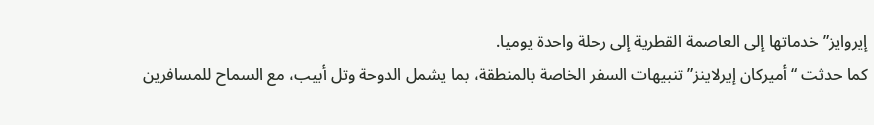إيروايز” خدماتها إلى العاصمة القطرية إلى رحلة واحدة يوميا.
كما حدثت “أميركان إيرلاينز” تنبيهات السفر الخاصة بالمنطقة، بما يشمل الدوحة وتل أبيب، مع السماح للمسافرين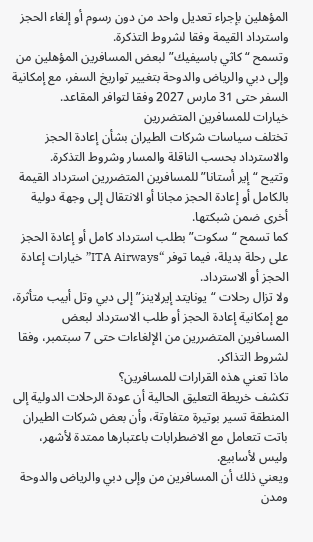المؤهلين بإجراء تعديل واحد من دون رسوم أو إلغاء الحجز واسترداد القيمة وفقا لشروط التذكرة.
وتسمح “كاثي باسيفيك” لبعض المسافرين المؤهلين من وإلى دبي والرياض والدوحة بتغيير تواريخ السفر، مع إمكانية السفر حتى 31 مارس 2027 وفقا لتوافر المقاعد.
خيارات للمسافرين المتضررين
تختلف سياسات شركات الطيران بشأن إعادة الحجز والاسترداد بحسب الناقلة والمسار وشروط التذكرة.
وتتيح “إير أستانا” للمسافرين المتضررين استرداد القيمة بالكامل أو إعادة الحجز مجانا أو الانتقال إلى وجهة دولية أخرى ضمن شبكتها.
كما تسمح “سكوت” بطلب استرداد كامل أو إعادة الحجز على رحلة بديلة، فيما توفر “ITA Airways” خيارات إعادة الحجز أو الاسترداد.
ولا تزال رحلات “يونايتد إيرلاينز” إلى دبي وتل أبيب متأثرة، مع إمكانية إعادة الحجز أو طلب الاسترداد لبعض المسافرين المتضررين من الإلغاءات حتى 7 سبتمبر، وفقا لشروط التذاكر.
ماذا تعني هذه القرارات للمسافرين؟
تكشف خريطة التعليق الحالية أن عودة الرحلات الدولية إلى المنطقة تسير بوتيرة متفاوتة، وأن بعض شركات الطيران باتت تتعامل مع الاضطرابات باعتبارها ممتدة لأشهر، وليس لأسابيع.
ويعني ذلك أن المسافرين من وإلى دبي والرياض والدوحة ومدن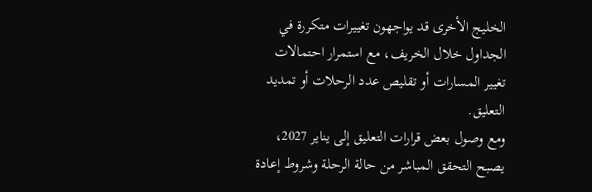الخليج الأخرى قد يواجهون تغييرات متكررة في الجداول خلال الخريف، مع استمرار احتمالات تغيير المسارات أو تقليص عدد الرحلات أو تمديد التعليق.
ومع وصول بعض قرارات التعليق إلى يناير 2027، يصبح التحقق المباشر من حالة الرحلة وشروط إعادة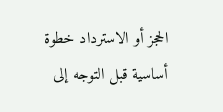الحجز أو الاسترداد خطوة أساسية قبل التوجه إلى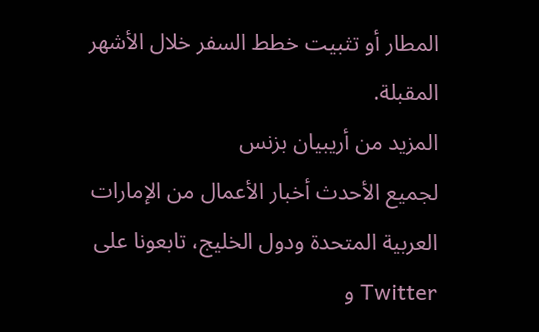المطار أو تثبيت خطط السفر خلال الأشهر المقبلة.
المزيد من أريبيان بزنس
لجميع الأحدث أخبار الأعمال من الإمارات العربية المتحدة ودول الخليج، تابعونا على Twitter و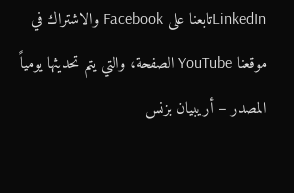LinkedInتابعنا على Facebook والاشتراك في موقعنا YouTube الصفحة، والتي يتم تحديثها يومياً
المصدر – أريبيان بزنس